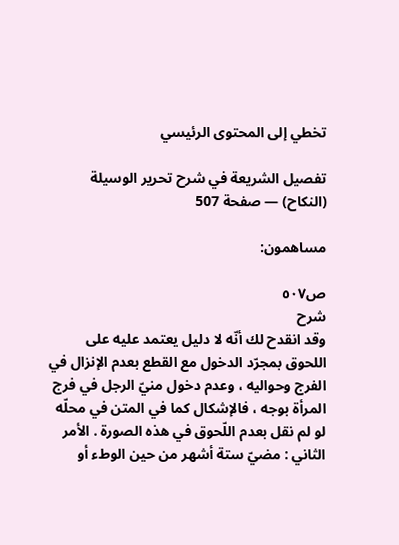تخطي إلى المحتوى الرئيسي

تفصيل الشريعة في شرح تحرير الوسيلة (النكاح) — صفحة 507

مساهمون:

ص٥٠٧
شرح
وقد انقدح لك أنّه لا دليل يعتمد عليه على اللحوق بمجرّد الدخول مع القطع بعدم الإنزال في الفرج وحواليه ، وعدم دخول منيّ الرجل في فرج المرأة بوجه ، فالإشكال كما في المتن في محلّه لو لم نقل بعدم اللّحوق في هذه الصورة . الأمر الثاني : مضيّ ستة أشهر من حين الوطء أو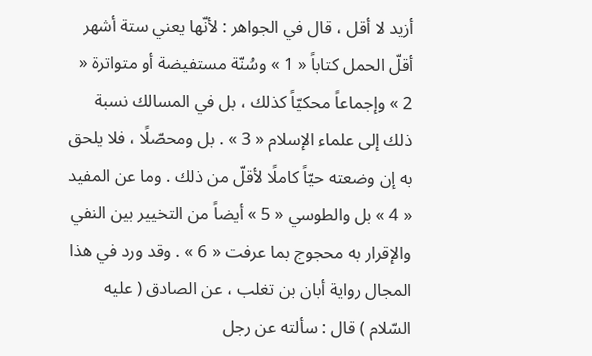أزيد لا أقل ، قال في الجواهر : لأنّها يعني ستة أشهر أقلّ الحمل كتاباً « 1 » وسُنّة مستفيضة أو متواترة « 2 » وإجماعاً محكيّاً كذلك ، بل في المسالك نسبة ذلك إلى علماء الإسلام « 3 » . بل ومحصّلًا ، فلا يلحق به إن وضعته حيّاً كاملًا لأقلّ من ذلك . وما عن المفيد « 4 » بل والطوسي « 5 » أيضاً من التخيير بين النفي والإقرار به محجوج بما عرفت « 6 » . وقد ورد في هذا المجال رواية أبان بن تغلب ، عن الصادق ( عليه السّلام ) قال : سألته عن رجل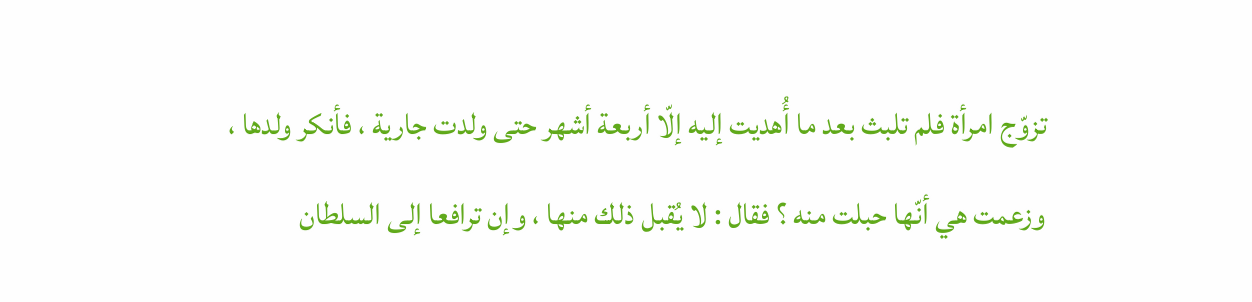تزوّج امرأة فلم تلبث بعد ما أُهديت إليه إلّا أربعة أشهر حتى ولدت جارية ، فأنكر ولدها ، وزعمت هي أنّها حبلت منه ؟ فقال : لا يُقبل ذلك منها ، وإن ترافعا إلى السلطان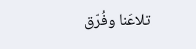تلاعَنا وفُرّق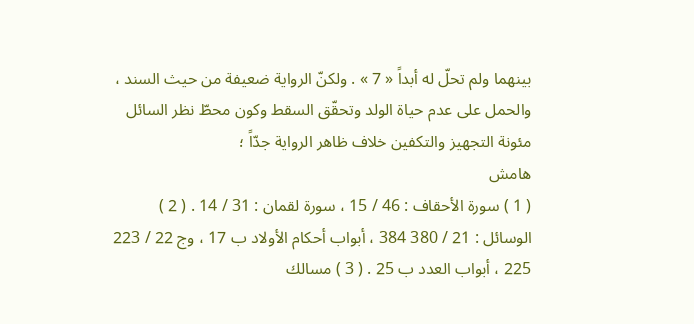بينهما ولم تحلّ له أبداً « 7 » . ولكنّ الرواية ضعيفة من حيث السند ، والحمل على عدم حياة الولد وتحقّق السقط وكون محطّ نظر السائل مئونة التجهيز والتكفين خلاف ظاهر الرواية جدّاً ؛
هامش
( 1 ) سورة الأحقاف : 46 / 15 ، سورة لقمان : 31 / 14 . ( 2 ) الوسائل : 21 / 380 384 ، أبواب أحكام الأولاد ب 17 ، وج 22 / 223 225 ، أبواب العدد ب 25 . ( 3 ) مسالك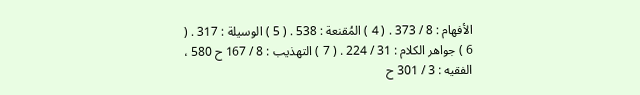الأفهام : 8 / 373 . ( 4 ) المُقنعة : 538 . ( 5 ) الوسيلة : 317 . ( 6 ) جواهر الكلام : 31 / 224 . ( 7 ) التهذيب : 8 / 167 ح 580 ، الفقيه : 3 / 301 ح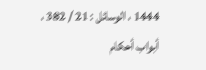1444 ، الوسائل : 21 / 382 ، أبواب أحكام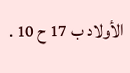الأولاد ب 17 ح 10 .